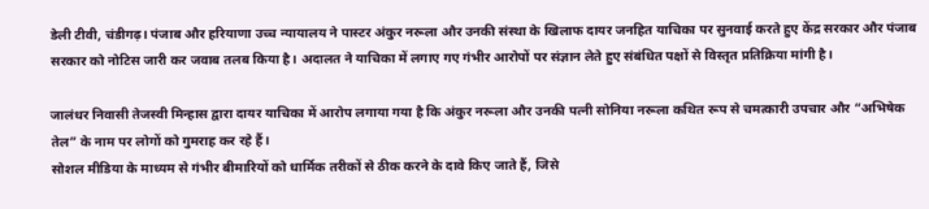डेली टीवी, चंडीगढ़। पंजाब और हरियाणा उच्च न्यायालय ने पास्टर अंकुर नरूला और उनकी संस्था के खिलाफ दायर जनहित याचिका पर सुनवाई करते हुए केंद्र सरकार और पंजाब सरकार को नोटिस जारी कर जवाब तलब किया है। अदालत ने याचिका में लगाए गए गंभीर आरोपों पर संज्ञान लेते हुए संबंधित पक्षों से विस्तृत प्रतिक्रिया मांगी है।

जालंधर निवासी तेजस्वी मिन्हास द्वारा दायर याचिका में आरोप लगाया गया है कि अंकुर नरूला और उनकी पत्नी सोनिया नरूला कथित रूप से चमत्कारी उपचार और “अभिषेक तेल” के नाम पर लोगों को गुमराह कर रहे हैं।
सोशल मीडिया के माध्यम से गंभीर बीमारियों को धार्मिक तरीकों से ठीक करने के दावे किए जाते हैं, जिसे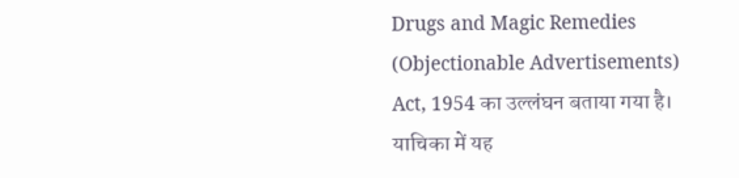Drugs and Magic Remedies (Objectionable Advertisements) Act, 1954 का उल्लंघन बताया गया है।
याचिका में यह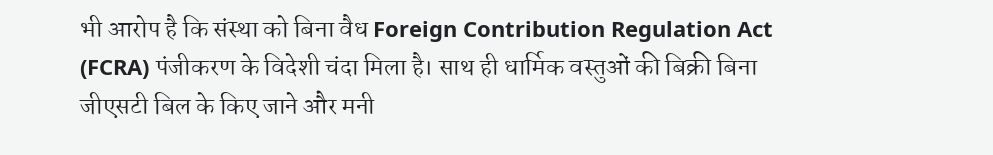भी आरोप है कि संस्था को बिना वैध Foreign Contribution Regulation Act (FCRA) पंजीकरण के विदेशी चंदा मिला है। साथ ही धार्मिक वस्तुओं की बिक्री बिना जीएसटी बिल के किए जाने और मनी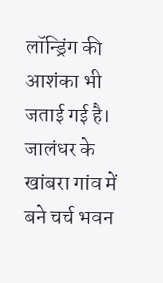लॉन्ड्रिंग की आशंका भी जताई गई है।
जालंधर के खांबरा गांव में बने चर्च भवन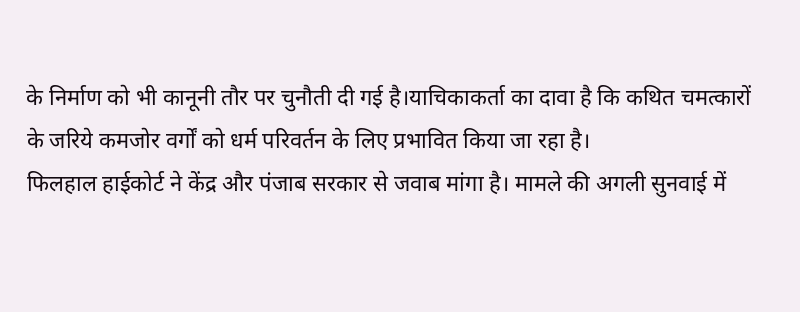के निर्माण को भी कानूनी तौर पर चुनौती दी गई है।याचिकाकर्ता का दावा है कि कथित चमत्कारों के जरिये कमजोर वर्गों को धर्म परिवर्तन के लिए प्रभावित किया जा रहा है।
फिलहाल हाईकोर्ट ने केंद्र और पंजाब सरकार से जवाब मांगा है। मामले की अगली सुनवाई में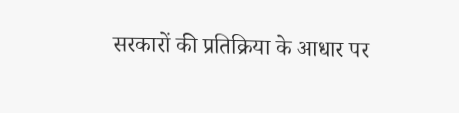सरकारों की प्रतिक्रिया के आधार पर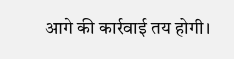आगे की कार्रवाई तय होगी।